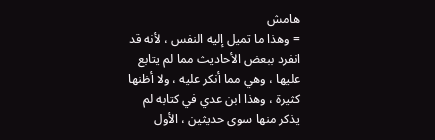هامش
= وهذا ما تميل إليه النفس ، لأنه قد انفرد ببعض الأحاديث مما لم يتابع عليها ، وهي مما أنكر عليه ، ولا أظنها كثيرة ، وهذا ابن عدي في كتابه لم يذكر منها سوى حديثين ، الأول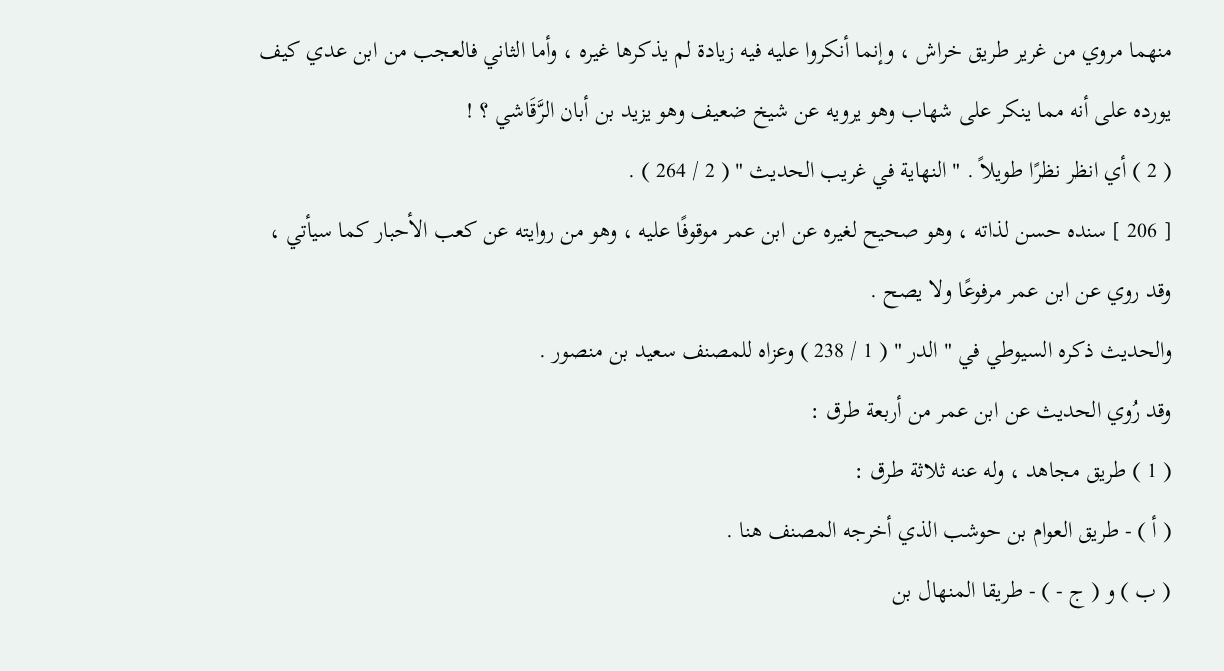منهما مروي من غرير طريق خراش ، وإنما أنكروا عليه فيه زيادة لم يذكرها غيره ، وأما الثاني فالعجب من ابن عدي كيف يورده على أنه مما ينكر على شهاب وهو يرويه عن شيخ ضعيف وهو يزيد بن أبان الرَّقَاشي ؟ !
( 2 ) أي انظر نظرًا طويلاً . " النهاية في غريب الحديث " ( 2 / 264 ) .
[ 206 ] سنده حسن لذاته ، وهو صحيح لغيره عن ابن عمر موقوفًا عليه ، وهو من روايته عن كعب الأحبار كما سيأتي ، وقد روي عن ابن عمر مرفوعًا ولا يصح .
والحديث ذكره السيوطي في " الدر " ( 1 / 238 ) وعزاه للمصنف سعيد بن منصور .
وقد رُوي الحديث عن ابن عمر من أربعة طرق :
( 1 ) طريق مجاهد ، وله عنه ثلاثة طرق :
( أ ) - طريق العوام بن حوشب الذي أخرجه المصنف هنا .
( ب ) و ( ج - ) - طريقا المنهال بن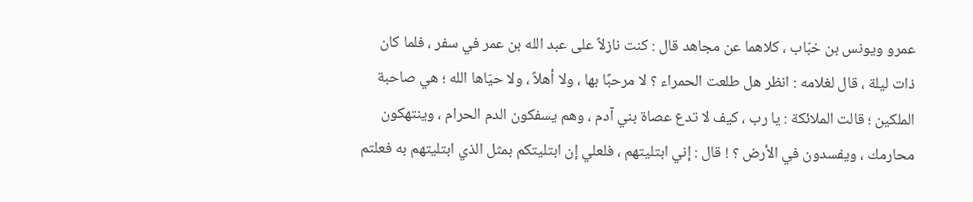عمرو ويونس بن خبّاب ، كلاهما عن مجاهد قال : كنت نازلاً على عبد الله بن عمر في سفر ، فلما كان ذات ليلة ، قال لغلامه : انظر هل طلعت الحمراء ؟ لا مرحبًا بها ، ولا أهلاً ، ولا حيّاها الله ؛ هي صاحبة الملكين ؛ قالت الملائكة : يا رب ، كيف لا تدع عصاة بني آدم ، وهم يسفكون الدم الحرام ، وينتهكون محارمك ، ويفسدون في الأرض ؟ ! قال : إني ابتليتهم ، فلعلي إن ابتليتكم بمثل الذي ابتليتهم به فعلتم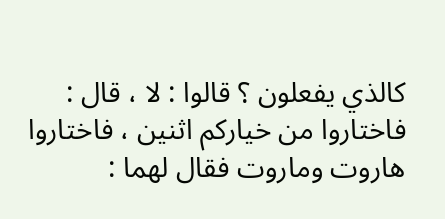كالذي يفعلون ؟ قالوا : لا ، قال : فاختاروا من خياركم اثنين ، فاختاروا هاروت وماروت فقال لهما :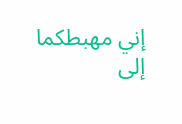إني مهبطكما إلى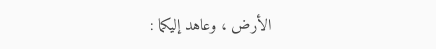الأرض ، وعاهد إليكما :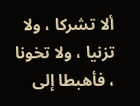ألا تشركا ، ولا تزنيا ، ولا تخونا ، فأهبطا إلى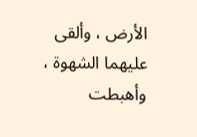الأرض ، وألقى عليهما الشهوة ، وأهبطت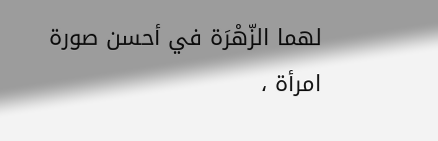لهما الزّهْرَة في أحسن صورة امرأة ،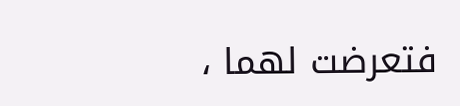فتعرضت لهما ،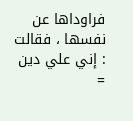فراوداها عن نفسها ، فقالت : إني علي دين =